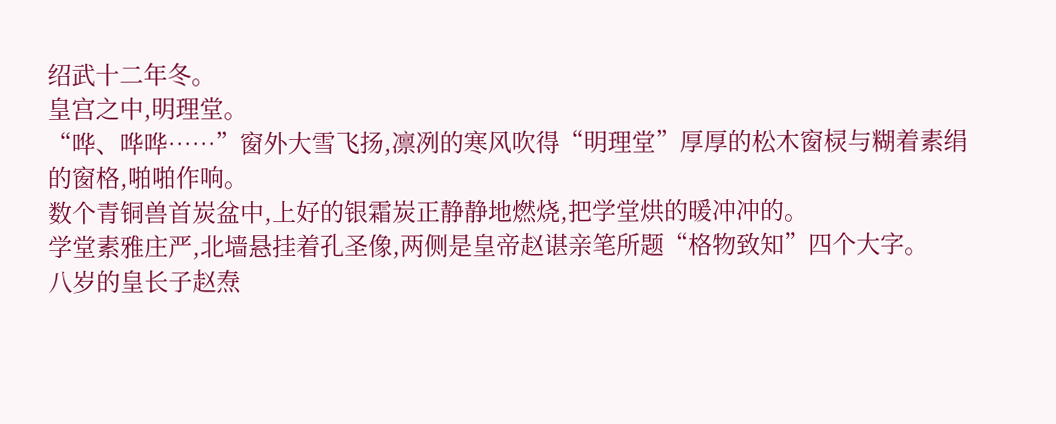绍武十二年冬。
皇宫之中,明理堂。
“哗、哗哗……”窗外大雪飞扬,凛冽的寒风吹得“明理堂”厚厚的松木窗棂与糊着素绢的窗格,啪啪作响。
数个青铜兽首炭盆中,上好的银霜炭正静静地燃烧,把学堂烘的暖冲冲的。
学堂素雅庄严,北墙悬挂着孔圣像,两侧是皇帝赵谌亲笔所题“格物致知”四个大字。
八岁的皇长子赵焘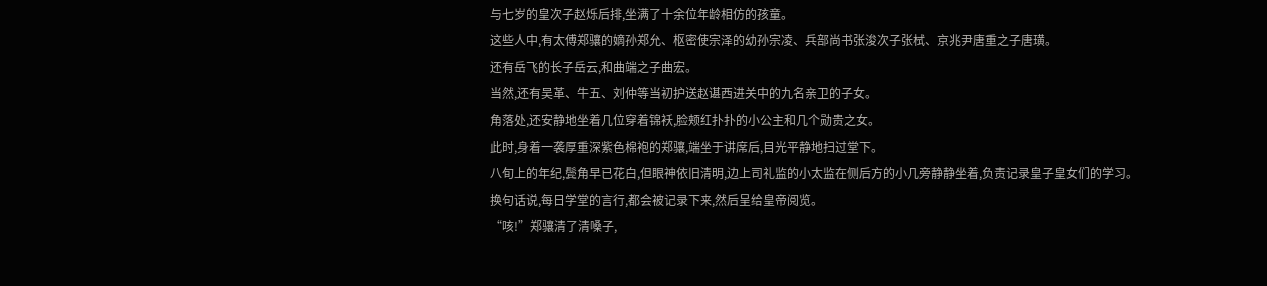与七岁的皇次子赵烁后排,坐满了十余位年龄相仿的孩童。
这些人中,有太傅郑骧的嫡孙郑允、枢密使宗泽的幼孙宗凌、兵部尚书张浚次子张栻、京兆尹唐重之子唐璜。
还有岳飞的长子岳云,和曲端之子曲宏。
当然,还有吴革、牛五、刘仲等当初护送赵谌西进关中的九名亲卫的子女。
角落处,还安静地坐着几位穿着锦袄,脸颊红扑扑的小公主和几个勋贵之女。
此时,身着一袭厚重深紫色棉袍的郑骧,端坐于讲席后,目光平静地扫过堂下。
八旬上的年纪,鬓角早已花白,但眼神依旧清明,边上司礼监的小太监在侧后方的小几旁静静坐着,负责记录皇子皇女们的学习。
换句话说,每日学堂的言行,都会被记录下来,然后呈给皇帝阅览。
“咳!”郑骧清了清嗓子,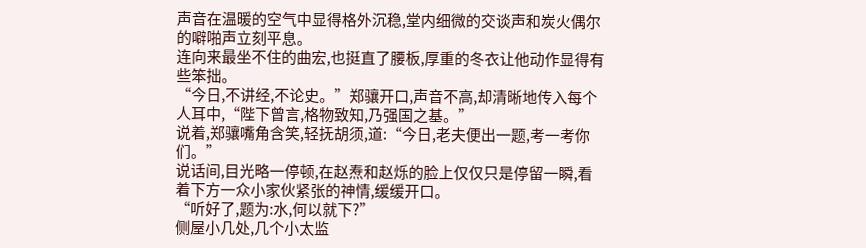声音在温暖的空气中显得格外沉稳,堂内细微的交谈声和炭火偶尔的噼啪声立刻平息。
连向来最坐不住的曲宏,也挺直了腰板,厚重的冬衣让他动作显得有些笨拙。
“今日,不讲经,不论史。”郑骧开口,声音不高,却清晰地传入每个人耳中,“陛下曾言,格物致知,乃强国之基。”
说着,郑骧嘴角含笑,轻抚胡须,道:“今日,老夫便出一题,考一考你们。”
说话间,目光略一停顿,在赵焘和赵烁的脸上仅仅只是停留一瞬,看着下方一众小家伙紧张的神情,缓缓开口。
“听好了,题为:水,何以就下?”
侧屋小几处,几个小太监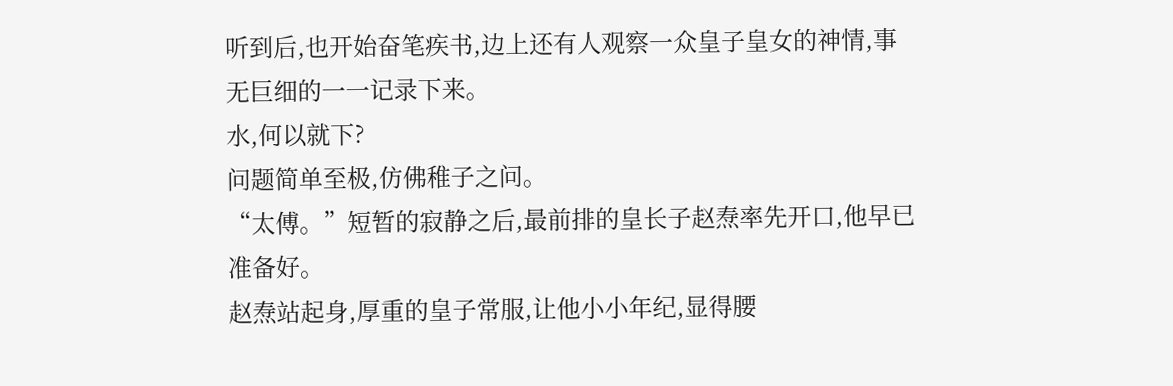听到后,也开始奋笔疾书,边上还有人观察一众皇子皇女的神情,事无巨细的一一记录下来。
水,何以就下?
问题简单至极,仿佛稚子之问。
“太傅。”短暂的寂静之后,最前排的皇长子赵焘率先开口,他早已准备好。
赵焘站起身,厚重的皇子常服,让他小小年纪,显得腰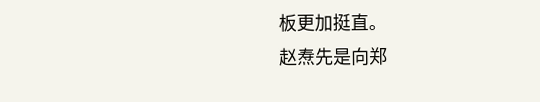板更加挺直。
赵焘先是向郑